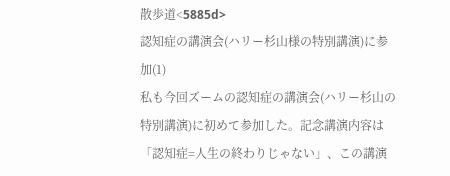散歩道<5885d>
認知症の講演会(ハリー杉山様の特別講演)に参加(1)
私も今回ズームの認知症の講演会(ハリー杉山の特別講演)に初めて参加した。記念講演内容は「認知症=人生の終わりじゃない」、この講演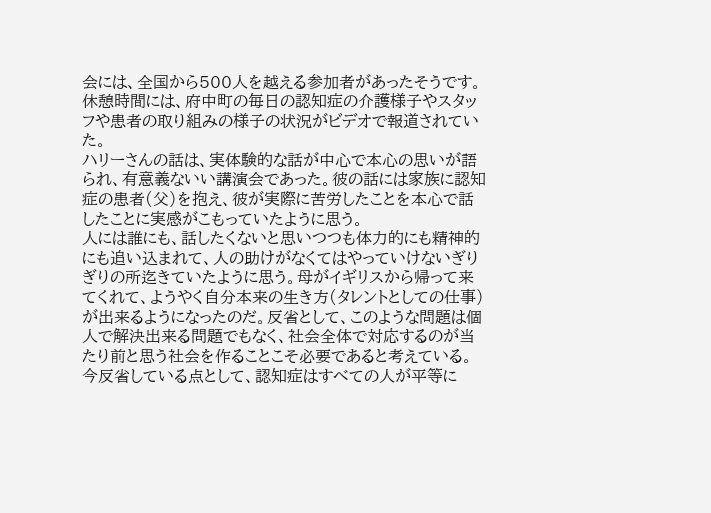会には、全国から500人を越える参加者があったそうです。休憩時間には、府中町の毎日の認知症の介護様子やスタッフや患者の取り組みの様子の状況がビデオで報道されていた。
ハリーさんの話は、実体験的な話が中心で本心の思いが語られ、有意義ないい講演会であった。彼の話には家族に認知症の患者(父)を抱え、彼が実際に苦労したことを本心で話したことに実感がこもっていたように思う。
人には誰にも、話したくないと思いつつも体力的にも精神的にも追い込まれて、人の助けがなくてはやっていけないぎりぎりの所迄きていたように思う。母がイギリスから帰って来てくれて、ようやく自分本来の生き方(タレントとしての仕事)が出来るようになったのだ。反省として、このような問題は個人で解決出来る問題でもなく、社会全体で対応するのが当たり前と思う社会を作ることこそ必要であると考えている。今反省している点として、認知症はすべての人が平等に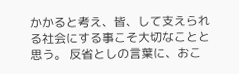かかると考え、皆、して支えられる社会にする事こそ大切なことと思う。 反省としの言葉に、おこ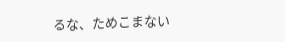るな、ためこまない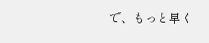で、もっと早く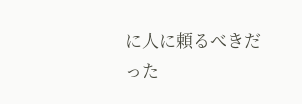に人に頼るべきだった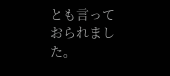とも言っておられました。